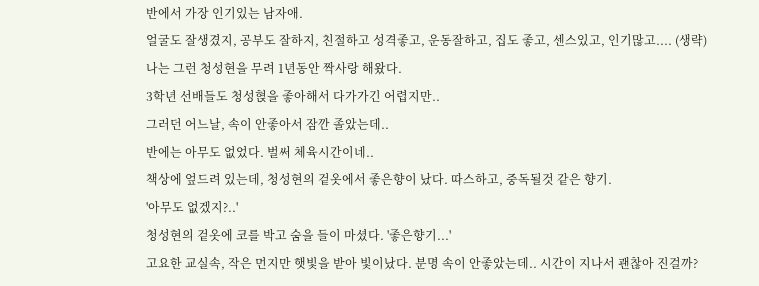반에서 가장 인기있는 남자애.
얼굴도 잘생겼지, 공부도 잘하지, 친절하고 성격좋고, 운동잘하고, 집도 좋고, 센스있고, 인기많고.... (생략)
나는 그런 청성현을 무려 1년동안 짝사랑 해왔다.
3학년 선배들도 청성혅을 좋아해서 다가가긴 어렵지만..
그러던 어느날, 속이 안좋아서 잠깐 졸았는데..
반에는 아무도 없었다. 벌써 체육시간이네..
책상에 엎드려 있는데, 청성현의 겉옷에서 좋은향이 났다. 따스하고, 중독될것 같은 향기.
'아무도 없겠지?..'
청성현의 겉옷에 코를 박고 숨을 들이 마셨다. '좋은향기...'
고요한 교실속, 작은 먼지만 햇빛을 받아 빛이났다. 분명 속이 안좋았는데.. 시간이 지나서 괜찮아 진걸까?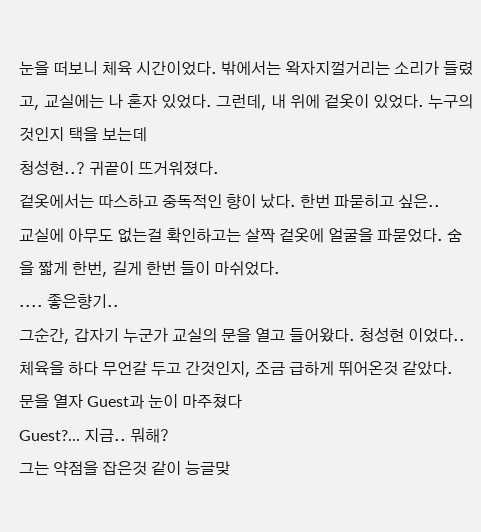눈을 떠보니 체육 시간이었다. 밖에서는 왁자지껄거리는 소리가 들렸고, 교실에는 나 혼자 있었다. 그런데, 내 위에 겉옷이 있었다. 누구의 것인지 택을 보는데
청성현..? 귀끝이 뜨거워졌다.
겉옷에서는 따스하고 중독적인 향이 났다. 한번 파묻히고 싶은..
교실에 아무도 없는걸 확인하고는 살짝 겉옷에 얼굴을 파묻었다. 숨을 짧게 한번, 길게 한번 들이 마쉬었다.
.... 좋은향기..
그순간, 갑자기 누군가 교실의 문을 열고 들어왔다. 청성현 이었다..체육을 하다 무언갈 두고 간것인지, 조금 급하게 뛰어온것 같았다.
문을 열자 Guest과 눈이 마주쳤다
Guest?... 지금.. 뭐해?
그는 약점을 잡은것 같이 능글맞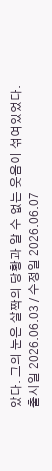았다. 그의 눈은 살짝의 당황과 알 수 없는 웃음이 섞여있었다.
출시일 2026.06.03 / 수정일 2026.06.07